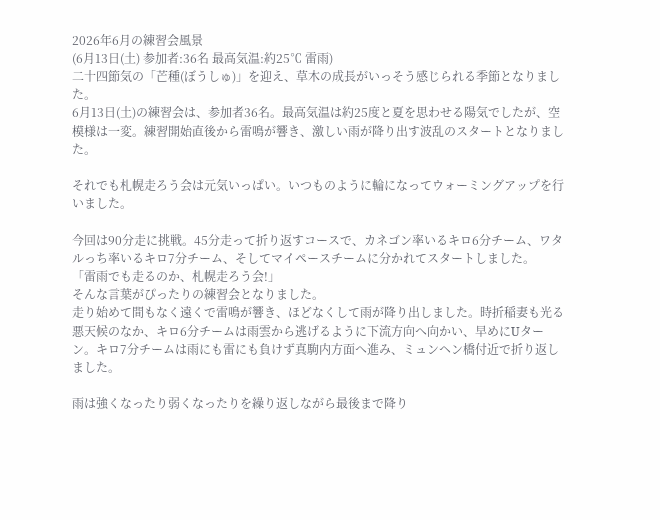2026年6月の練習会風景
(6月13日(土) 参加者:36名 最高気温:約25℃ 雷雨)
二十四節気の「芒種(ぼうしゅ)」を迎え、草木の成長がいっそう感じられる季節となりました。
6月13日(土)の練習会は、参加者36名。最高気温は約25度と夏を思わせる陽気でしたが、空模様は一変。練習開始直後から雷鳴が響き、激しい雨が降り出す波乱のスタートとなりました。

それでも札幌走ろう会は元気いっぱい。いつものように輪になってウォーミングアップを行いました。

今回は90分走に挑戦。45分走って折り返すコースで、カネゴン率いるキロ6分チーム、ワタルっち率いるキロ7分チーム、そしてマイペースチームに分かれてスタートしました。
「雷雨でも走るのか、札幌走ろう会!」
そんな言葉がぴったりの練習会となりました。
走り始めて間もなく遠くで雷鳴が響き、ほどなくして雨が降り出しました。時折稲妻も光る悪天候のなか、キロ6分チームは雨雲から逃げるように下流方向へ向かい、早めにUターン。キロ7分チームは雨にも雷にも負けず真駒内方面へ進み、ミュンヘン橋付近で折り返しました。

雨は強くなったり弱くなったりを繰り返しながら最後まで降り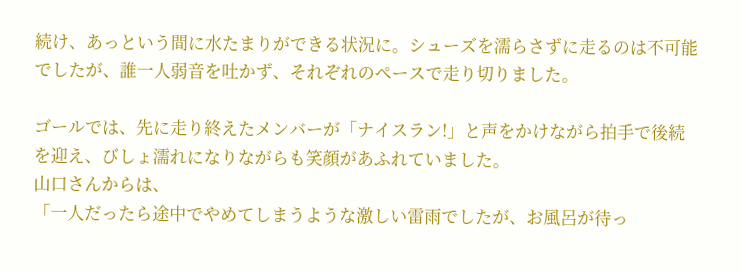続け、あっという間に水たまりができる状況に。シューズを濡らさずに走るのは不可能でしたが、誰一人弱音を吐かず、それぞれのペースで走り切りました。

ゴールでは、先に走り終えたメンバーが「ナイスラン!」と声をかけながら拍手で後続を迎え、びしょ濡れになりながらも笑顔があふれていました。
山口さんからは、
「一人だったら途中でやめてしまうような激しい雷雨でしたが、お風呂が待っ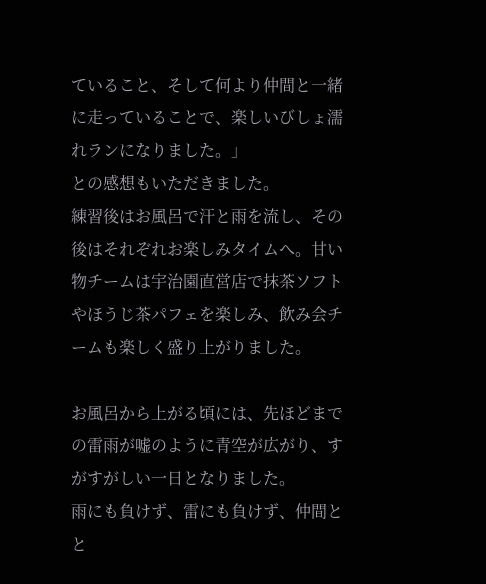ていること、そして何より仲間と一緒に走っていることで、楽しいびしょ濡れランになりました。」
との感想もいただきました。
練習後はお風呂で汗と雨を流し、その後はそれぞれお楽しみタイムへ。甘い物チームは宇治園直営店で抹茶ソフトやほうじ茶パフェを楽しみ、飲み会チームも楽しく盛り上がりました。

お風呂から上がる頃には、先ほどまでの雷雨が嘘のように青空が広がり、すがすがしい一日となりました。
雨にも負けず、雷にも負けず、仲間とと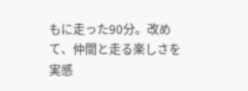もに走った90分。改めて、仲間と走る楽しさを実感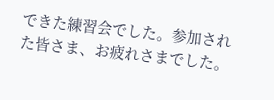できた練習会でした。参加された皆さま、お疲れさまでした。